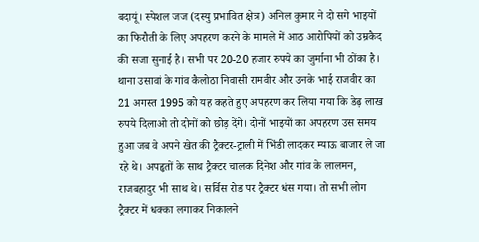बदायूं। स्पेशल जज (दस्यु प्रभावित क्षेत्र) अनिल कुमार ने दो सगे भाइयों का फिरौती के लिए अपहरण करने के मामले में आठ आरोपियों को उम्रकैद की सजा सुनाई है। सभी पर 20-20 हजार रुपये का जुर्माना भी ठोंका है।
थाना उसावां के गांव कैलोठा निवासी रामवीर और उनके भाई राजवीर का 21 अगस्त 1995 को यह कहते हुए अपहरण कर लिया गया कि डेढ़ लाख रुपये दिलाओ तो दोनों को छोड़ देंगे। दोनों भाइयों का अपहरण उस समय हुआ जब वे अपने खेत की ट्रैक्टर-ट्राली में भिंडी लादकर म्याऊ बाजार ले जा रहे थे। अपहृतों के साथ ट्रैक्टर चालक दिनेश और गांव के लालमन, राजबहादुर भी साथ थे। सर्विस रोड पर ट्रैक्टर धंस गया। तो सभी लोग ट्रैक्टर में धक्का लगाकर निकालने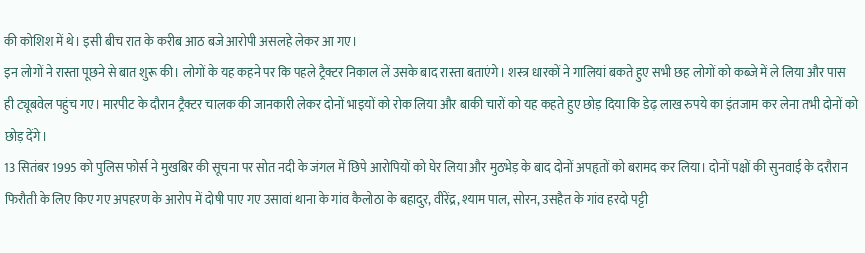की कोशिश में थे। इसी बीच रात के करीब आठ बजे आरोपी असलहे लेकर आ गए।
इन लोगों ने रास्ता पूछने से बात शुरू की। लोगों के यह कहने पर कि पहले ट्रैक्टर निकाल लें उसके बाद रास्ता बताएंगे। शस्त्र धारकों ने गालियां बकते हुए सभी छह लोगों को कब्जे में ले लिया और पास ही ट्यूबवेल पहुंच गए। मारपीट के दौरान ट्रैक्टर चालक की जानकारी लेकर दोनों भाइयों को रोक लिया और बाकी चारों को यह कहते हुए छोड़ दिया कि डेढ़ लाख रुपये का इंतजाम कर लेना तभी दोनों को छोड़ देंगे।
13 सितंबर 1995 को पुलिस फोर्स ने मुखबिर की सूचना पर सोत नदी के जंगल में छिपे आरोपियों को घेर लिया और मुठभेड़ के बाद दोनों अपहृतों को बरामद कर लिया। दोनों पक्षों की सुनवाई के दरौरान फिरौती के लिए किए गए अपहरण के आरोप में दोषी पाए गए उसावां थाना के गांव कैलोठा के बहादुर, वीरेंद्र, श्याम पाल, सोरन, उसहैत के गांव हरदो पट्टी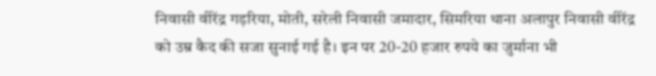निवासी वीरेंद्र गड़रिया, मोती, सरेली निवासी जमादार, सिमरिया थाना अलापुर निवासी वीरेंद्र को उम्र कैद की सजा सुनाई गई है। इन पर 20-20 हजार रुपये का जुर्माना भी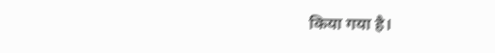किया गया है।